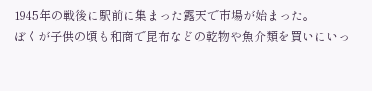1945年の戦後に駅前に集まった露天で市場が始まった。
ぼくが子供の頃も和商で昆布などの乾物や魚介類を買いにいっ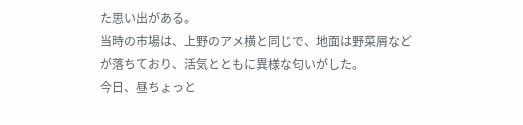た思い出がある。
当時の市場は、上野のアメ横と同じで、地面は野菜屑などが落ちており、活気とともに異様な匂いがした。
今日、昼ちょっと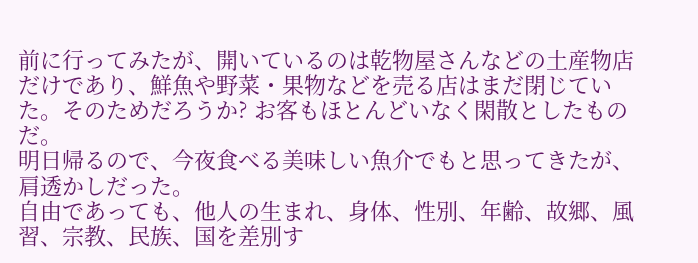前に行ってみたが、開いているのは乾物屋さんなどの土産物店だけであり、鮮魚や野菜・果物などを売る店はまだ閉じていた。そのためだろうか? お客もほとんどいなく閑散としたものだ。
明日帰るので、今夜食べる美味しい魚介でもと思ってきたが、肩透かしだった。
自由であっても、他人の生まれ、身体、性別、年齢、故郷、風習、宗教、民族、国を差別す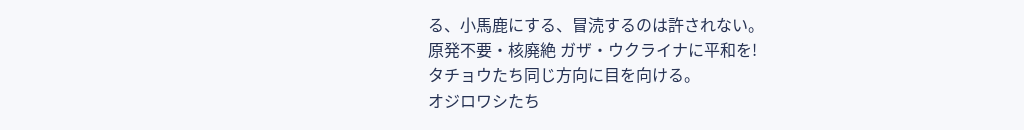る、小馬鹿にする、冒涜するのは許されない。
原発不要・核廃絶 ガザ・ウクライナに平和を!
タチョウたち同じ方向に目を向ける。
オジロワシたち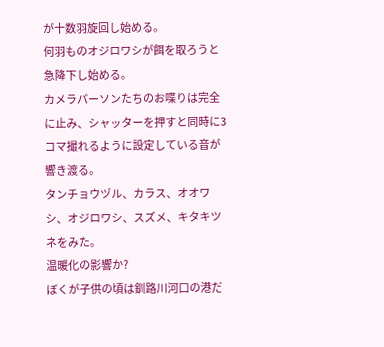が十数羽旋回し始める。
何羽ものオジロワシが餌を取ろうと急降下し始める。
カメラパーソンたちのお喋りは完全に止み、シャッターを押すと同時に3コマ撮れるように設定している音が響き渡る。
タンチョウヅル、カラス、オオワシ、オジロワシ、スズメ、キタキツネをみた。
温暖化の影響か?
ぼくが子供の頃は釧路川河口の港だ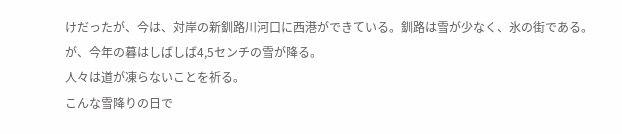けだったが、今は、対岸の新釧路川河口に西港ができている。釧路は雪が少なく、氷の街である。
が、今年の暮はしばしば4,5センチの雪が降る。
人々は道が凍らないことを祈る。
こんな雪降りの日で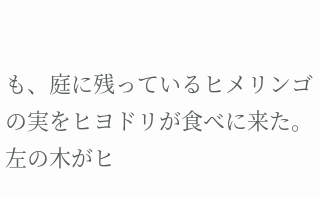も、庭に残っているヒメリンゴの実をヒヨドリが食べに来た。
左の木がヒ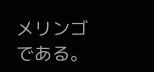メリンゴである。